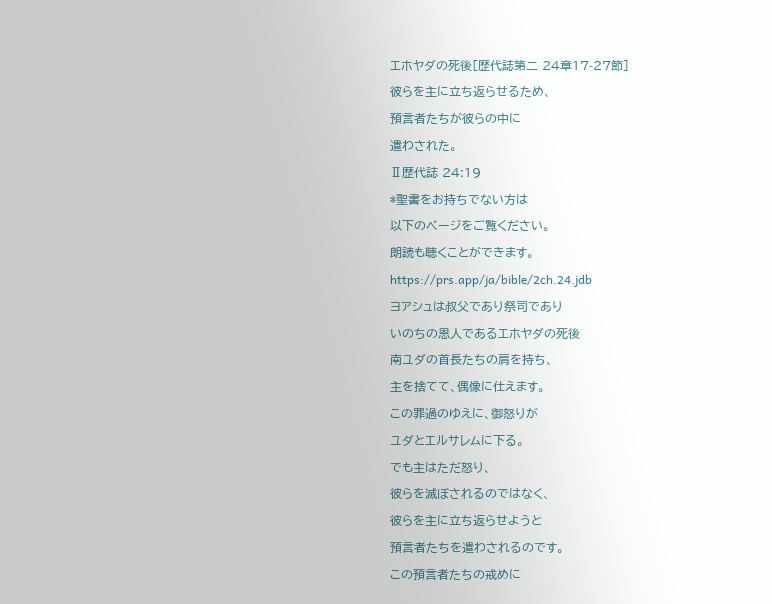エホヤダの死後[歴代誌第二 24章17-27節]
彼らを主に立ち返らせるため、
預言者たちが彼らの中に
遣わされた。
Ⅱ歴代誌 24:19
*聖書をお持ちでない方は
以下のページをご覧ください。
朗読も聴くことができます。
https://prs.app/ja/bible/2ch.24.jdb
ヨアシュは叔父であり祭司であり
いのちの恩人であるエホヤダの死後
南ユダの首長たちの肩を持ち、
主を捨てて、偶像に仕えます。
この罪過のゆえに、御怒りが
ユダとエルサレムに下る。
でも主はただ怒り、
彼らを滅ぼされるのではなく、
彼らを主に立ち返らせようと
預言者たちを遣わされるのです。
この預言者たちの戒めに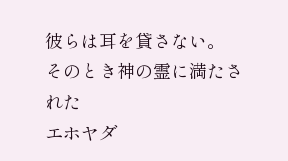彼らは耳を貸さない。
そのとき神の霊に満たされた
エホヤダ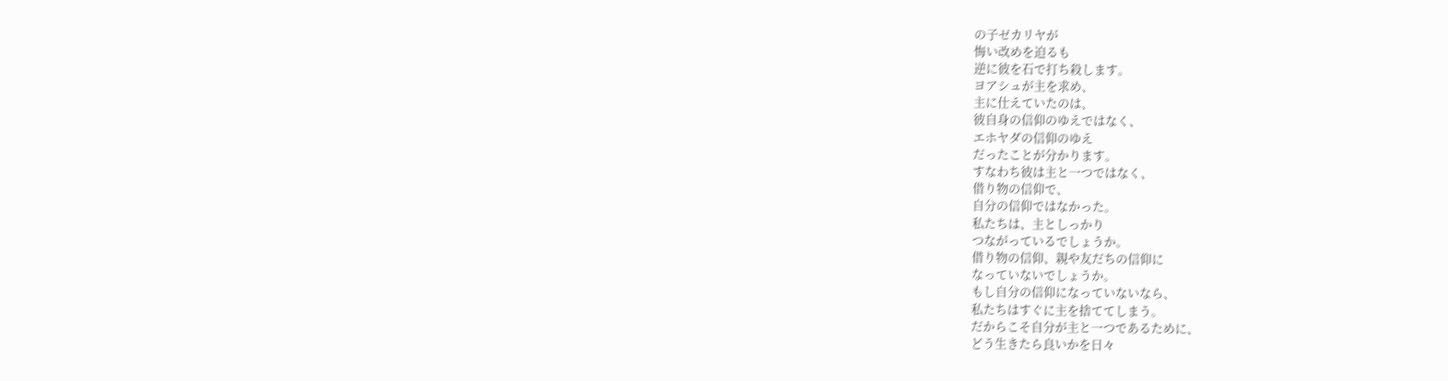の子ゼカリヤが
悔い改めを迫るも
逆に彼を石で打ち殺します。
ヨアシュが主を求め、
主に仕えていたのは、
彼自身の信仰のゆえではなく、
エホヤダの信仰のゆえ
だったことが分かります。
すなわち彼は主と一つではなく、
借り物の信仰で、
自分の信仰ではなかった。
私たちは、主としっかり
つながっているでしょうか。
借り物の信仰、親や友だちの信仰に
なっていないでしょうか。
もし自分の信仰になっていないなら、
私たちはすぐに主を捨ててしまう。
だからこそ自分が主と一つであるために、
どう生きたら良いかを日々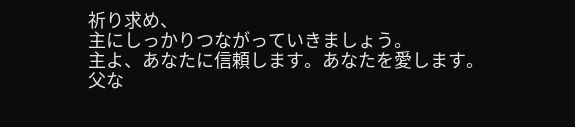祈り求め、
主にしっかりつながっていきましょう。
主よ、あなたに信頼します。あなたを愛します。
父な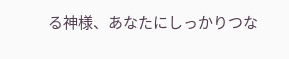る神様、あなたにしっかりつな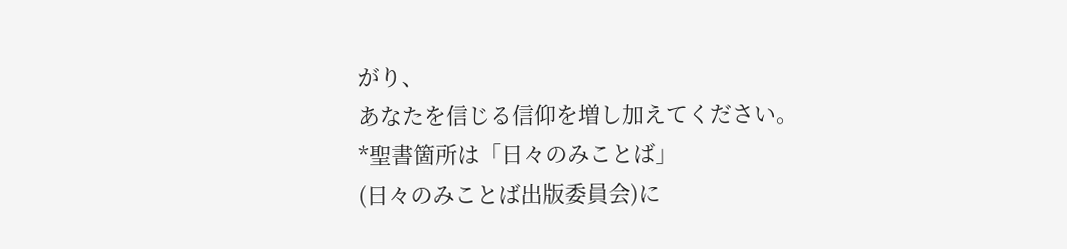がり、
あなたを信じる信仰を増し加えてください。
*聖書箇所は「日々のみことば」
(日々のみことば出版委員会)に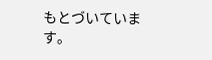もとづいています。